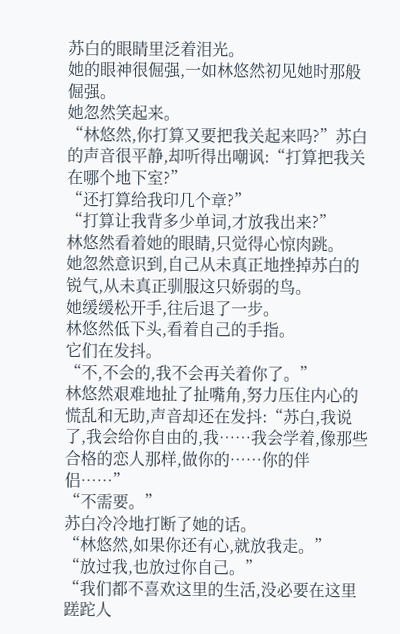苏白的眼睛里泛着泪光。
她的眼神很倔强,一如林悠然初见她时那般倔强。
她忽然笑起来。
“林悠然,你打算又要把我关起来吗?”苏白的声音很平静,却听得出嘲讽:“打算把我关在哪个地下室?”
“还打算给我印几个章?”
“打算让我背多少单词,才放我出来?”
林悠然看着她的眼睛,只觉得心惊肉跳。
她忽然意识到,自己从未真正地挫掉苏白的锐气,从未真正驯服这只娇弱的鸟。
她缓缓松开手,往后退了一步。
林悠然低下头,看着自己的手指。
它们在发抖。
“不,不会的,我不会再关着你了。”
林悠然艰难地扯了扯嘴角,努力压住内心的慌乱和无助,声音却还在发抖:“苏白,我说了,我会给你自由的,我……我会学着,像那些合格的恋人那样,做你的……你的伴侣……”
“不需要。”
苏白冷冷地打断了她的话。
“林悠然,如果你还有心,就放我走。”
“放过我,也放过你自己。”
“我们都不喜欢这里的生活,没必要在这里蹉跎人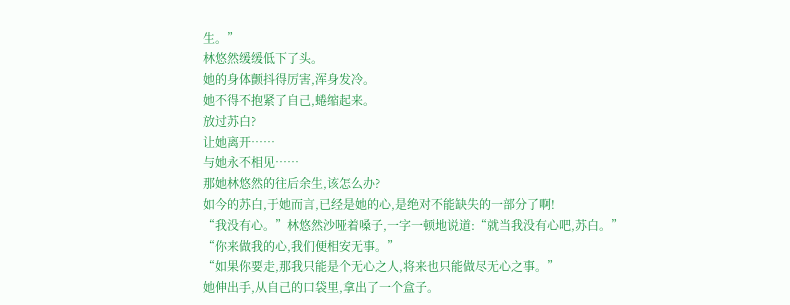生。”
林悠然缓缓低下了头。
她的身体颤抖得厉害,浑身发冷。
她不得不抱紧了自己,蜷缩起来。
放过苏白?
让她离开……
与她永不相见……
那她林悠然的往后余生,该怎么办?
如今的苏白,于她而言,已经是她的心,是绝对不能缺失的一部分了啊!
“我没有心。”林悠然沙哑着嗓子,一字一顿地说道:“就当我没有心吧,苏白。”
“你来做我的心,我们便相安无事。”
“如果你要走,那我只能是个无心之人,将来也只能做尽无心之事。”
她伸出手,从自己的口袋里,拿出了一个盒子。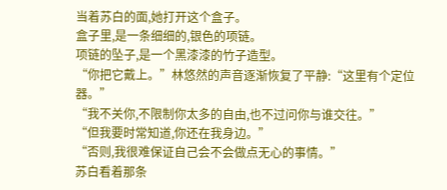当着苏白的面,她打开这个盒子。
盒子里,是一条细细的,银色的项链。
项链的坠子,是一个黑漆漆的竹子造型。
“你把它戴上。”林悠然的声音逐渐恢复了平静:“这里有个定位器。”
“我不关你,不限制你太多的自由,也不过问你与谁交往。”
“但我要时常知道,你还在我身边。”
“否则,我很难保证自己会不会做点无心的事情。”
苏白看着那条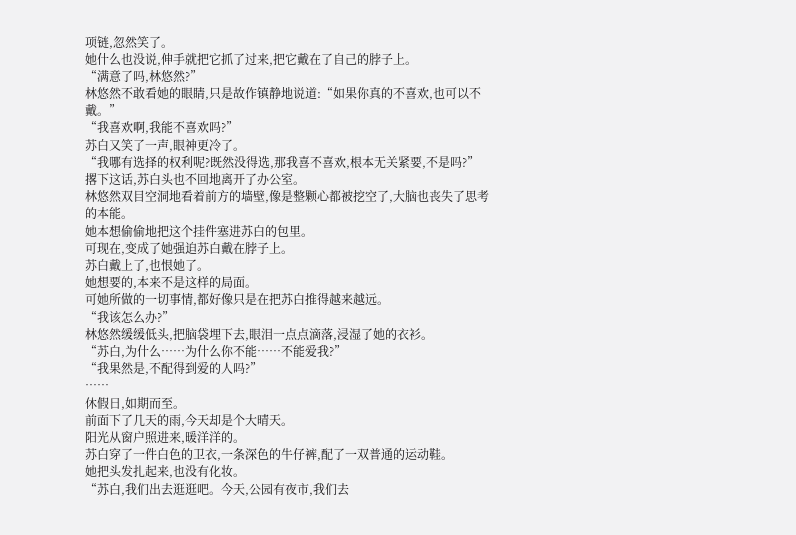项链,忽然笑了。
她什么也没说,伸手就把它抓了过来,把它戴在了自己的脖子上。
“满意了吗,林悠然?”
林悠然不敢看她的眼睛,只是故作镇静地说道:“如果你真的不喜欢,也可以不戴。”
“我喜欢啊,我能不喜欢吗?”
苏白又笑了一声,眼神更冷了。
“我哪有选择的权利呢?既然没得选,那我喜不喜欢,根本无关紧要,不是吗?”
撂下这话,苏白头也不回地离开了办公室。
林悠然双目空洞地看着前方的墙壁,像是整颗心都被挖空了,大脑也丧失了思考的本能。
她本想偷偷地把这个挂件塞进苏白的包里。
可现在,变成了她强迫苏白戴在脖子上。
苏白戴上了,也恨她了。
她想要的,本来不是这样的局面。
可她所做的一切事情,都好像只是在把苏白推得越来越远。
“我该怎么办?”
林悠然缓缓低头,把脑袋埋下去,眼泪一点点滴落,浸湿了她的衣衫。
“苏白,为什么……为什么你不能……不能爱我?”
“我果然是,不配得到爱的人吗?”
……
休假日,如期而至。
前面下了几天的雨,今天却是个大晴天。
阳光从窗户照进来,暖洋洋的。
苏白穿了一件白色的卫衣,一条深色的牛仔裤,配了一双普通的运动鞋。
她把头发扎起来,也没有化妆。
“苏白,我们出去逛逛吧。今天,公园有夜市,我们去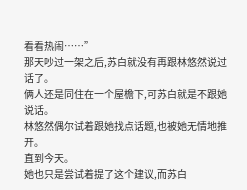看看热闹……”
那天吵过一架之后,苏白就没有再跟林悠然说过话了。
俩人还是同住在一个屋檐下,可苏白就是不跟她说话。
林悠然偶尔试着跟她找点话题,也被她无情地推开。
直到今天。
她也只是尝试着提了这个建议,而苏白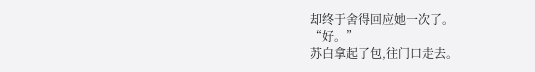却终于舍得回应她一次了。
“好。”
苏白拿起了包,往门口走去。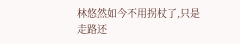林悠然如今不用拐杖了,只是走路还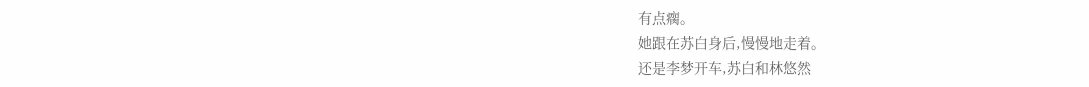有点瘸。
她跟在苏白身后,慢慢地走着。
还是李梦开车,苏白和林悠然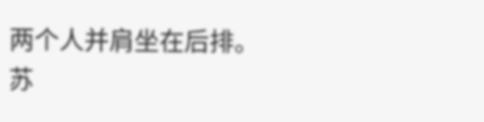两个人并肩坐在后排。
苏